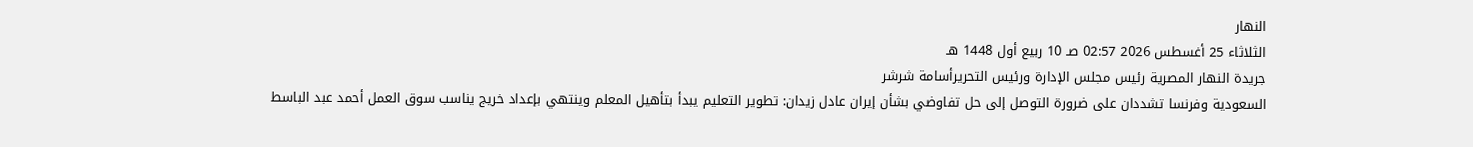النهار
الثلاثاء 25 أغسطس 2026 02:57 صـ 10 ربيع أول 1448 هـ
جريدة النهار المصرية رئيس مجلس الإدارة ورئيس التحريرأسامة شرشر
السعودية وفرنسا تشددان على ضرورة التوصل إلى حل تفاوضي بشأن إيران عادل زيدان: تطوير التعليم يبدأ بتأهيل المعلم وينتهي بإعداد خريج يناسب سوق العمل أحمد عبد الباسط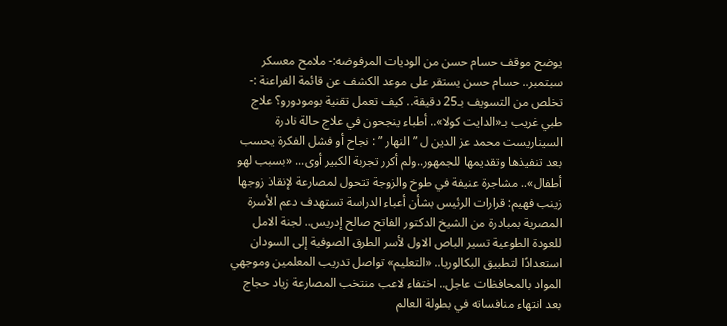يوضح موقف حسام حسن من الوديات المرفوضه:- ملامح معسكر سبتمبر.. حسام حسن يستقر على موعد الكشف عن قائمة الفراعنة :- تخلص من التسويف بـ25 دقيقة.. كيف تعمل تقنية بومودورو؟ علاج طبي غريب بـ«الدايت كولا».. أطباء ينجحون في علاج حالة نادرة السيناريست محمد عز الدين ل ” النهار ” : نجاح أو فشل الفكرة يحسب بعد تنفيذها وتقديمها للجمهور..ولم أكرر تجربة الكبير أوى... «بسبب لهو أطفال».. مشاجرة عنيفة في طوخ والزوجة تتحول لمصارعة لإنقاذ زوجها زينب فهيم: قرارات الرئيس بشأن أعباء الدراسة تستهدف دعم الأسرة المصرية بمبادرة من الشيخ الدكتور الفاتح صالح إدريس.. لجنة الامل للعودة الطوعية تسير الباص الاول لأسر الطرق الصوفية إلى السودان استعدادًا لتطبيق البكالوريا.. «التعليم» تواصل تدريب المعلمين وموجهي المواد بالمحافظات عاجل.. اختفاء لاعب منتخب المصارعة زياد حجاج بعد انتهاء منافساته في بطولة العالم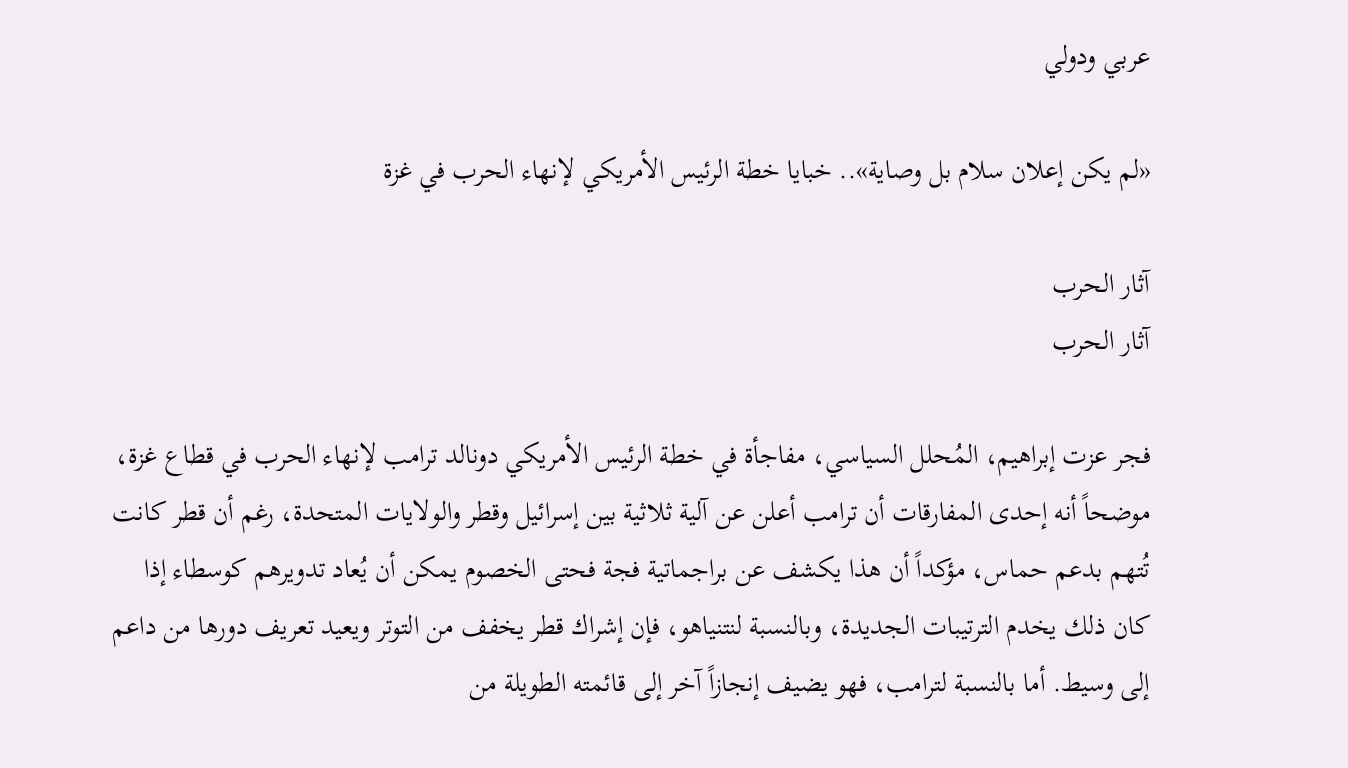عربي ودولي

«لم يكن إعلان سلام بل وصاية».. خبايا خطة الرئيس الأمريكي لإنهاء الحرب في غزة

آثار الحرب
آثار الحرب

فجر عزت إبراهيم، المُحلل السياسي، مفاجأة في خطة الرئيس الأمريكي دونالد ترامب لإنهاء الحرب في قطاع غزة، موضحاً أنه إحدى المفارقات أن ترامب أعلن عن آلية ثلاثية بين إسرائيل وقطر والولايات المتحدة، رغم أن قطر كانت تُتهم بدعم حماس، مؤكداً أن هذا يكشف عن براجماتية فجة فحتى الخصوم يمكن أن يُعاد تدويرهم كوسطاء إذا كان ذلك يخدم الترتيبات الجديدة، وبالنسبة لنتنياهو، فإن إشراك قطر يخفف من التوتر ويعيد تعريف دورها من داعم إلى وسيط. أما بالنسبة لترامب، فهو يضيف إنجازاً آخر إلى قائمته الطويلة من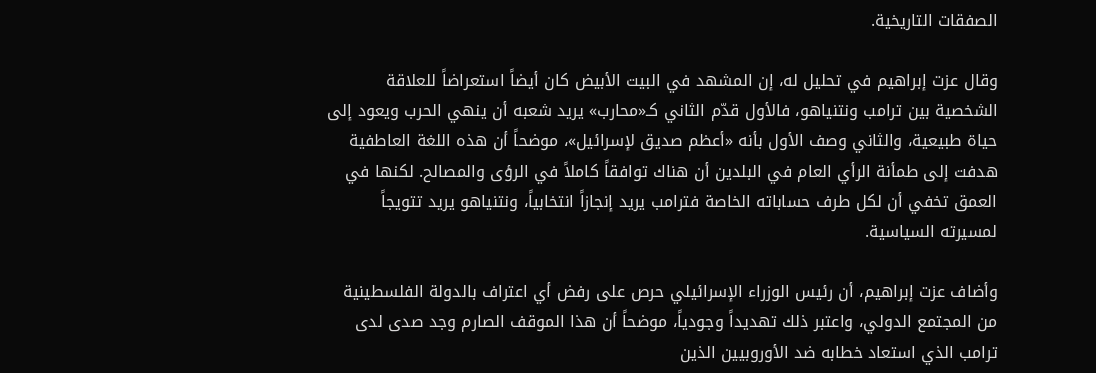الصفقات التاريخية.

وقال عزت إبراهيم في تحليل له، إن المشهد في البيت الأبيض كان أيضاً استعراضاً للعلاقة الشخصية بين ترامب ونتنياهو، فالأول قدّم الثاني كـ«محارب» يريد شعبه أن ينهي الحرب ويعود إلى حياة طبيعية، والثاني وصف الأول بأنه «أعظم صديق لإسرائيل»، موضحاً أن هذه اللغة العاطفية هدفت إلى طمأنة الرأي العام في البلدين أن هناك توافقاً كاملاً في الرؤى والمصالح. لكنها في العمق تخفي أن لكل طرف حساباته الخاصة فترامب يريد إنجازاً انتخابياً، ونتنياهو يريد تتويجاً لمسيرته السياسية.

وأضاف عزت إبراهيم، أن رئيس الوزراء الإسرائيلي حرص على رفض أي اعتراف بالدولة الفلسطينية من المجتمع الدولي، واعتبر ذلك تهديداً وجودياً، موضحاً أن هذا الموقف الصارم وجد صدى لدى ترامب الذي استعاد خطابه ضد الأوروبيين الذين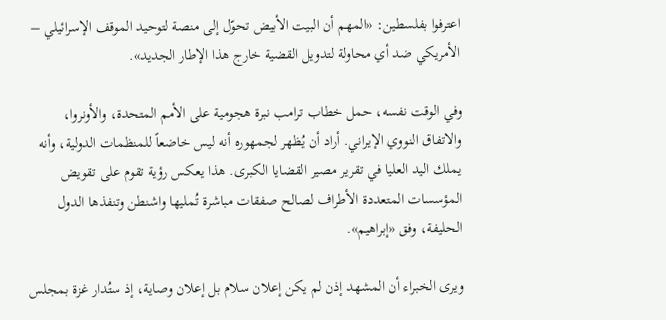اعترفوا بفلسطين: «المهم أن البيت الأبيض تحوّل إلى منصة لتوحيد الموقف الإسرائيلي – الأمريكي ضد أي محاولة لتدويل القضية خارج هذا الإطار الجديد».

وفي الوقت نفسه، حمل خطاب ترامب نبرة هجومية على الأمم المتحدة، والأونروا، والاتفاق النووي الإيراني. أراد أن يُظهر لجمهوره أنه ليس خاضعاً للمنظمات الدولية، وأنه يملك اليد العليا في تقرير مصير القضايا الكبرى. هذا يعكس رؤية تقوم على تقويض المؤسسات المتعددة الأطراف لصالح صفقات مباشرة تُمليها واشنطن وتنفذها الدول الحليفة، وفق «إبراهيم».

ويرى الخبراء أن المشهد إذن لم يكن إعلان سلام بل إعلان وصاية، إذ ستُدار غزة بمجلس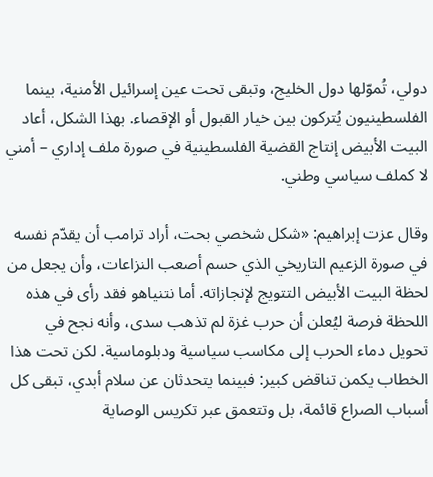دولي، تُموّلها دول الخليج، وتبقى تحت عين إسرائيل الأمنية، بينما الفلسطينيون يُتركون بين خيار القبول أو الإقصاء. بهذا الشكل، أعاد البيت الأبيض إنتاج القضية الفلسطينية في صورة ملف إداري – أمني لا كملف سياسي وطني.

وقال عزت إبراهيم: «شكل شخصي بحت، أراد ترامب أن يقدّم نفسه في صورة الزعيم التاريخي الذي حسم أصعب النزاعات، وأن يجعل من لحظة البيت الأبيض التتويج لإنجازاته. أما نتنياهو فقد رأى في هذه اللحظة فرصة ليُعلن أن حرب غزة لم تذهب سدى، وأنه نجح في تحويل دماء الحرب إلى مكاسب سياسية ودبلوماسية. لكن تحت هذا الخطاب يكمن تناقض كبير: فبينما يتحدثان عن سلام أبدي، تبقى كل أسباب الصراع قائمة، بل وتتعمق عبر تكريس الوصاية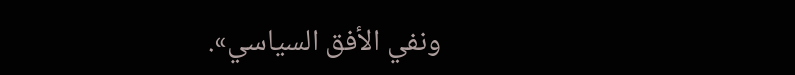ونفي الأفق السياسي».